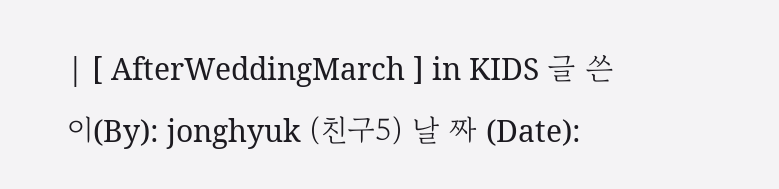| [ AfterWeddingMarch ] in KIDS 글 쓴 이(By): jonghyuk (친구5) 날 짜 (Date):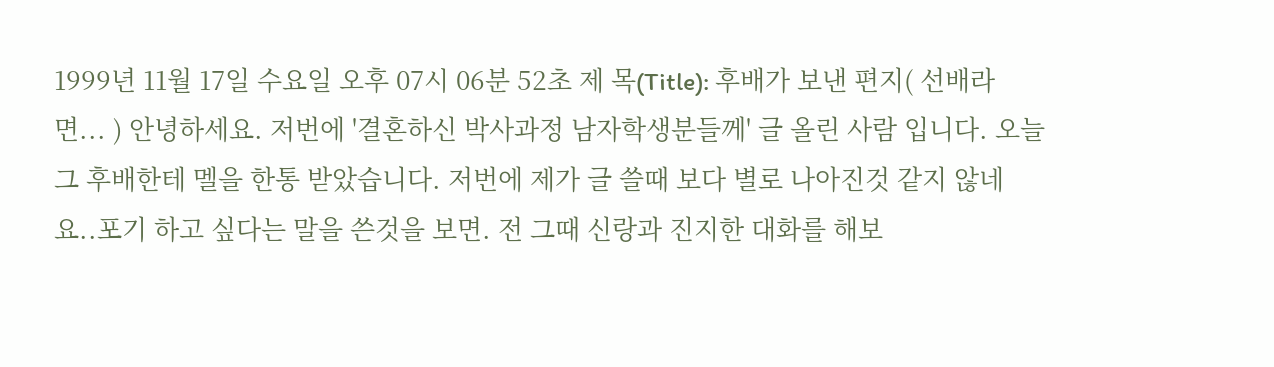1999년 11월 17일 수요일 오후 07시 06분 52초 제 목(Title): 후배가 보낸 편지( 선배라면... ) 안녕하세요. 저번에 '결혼하신 박사과정 남자학생분들께' 글 올린 사람 입니다. 오늘 그 후배한테 멜을 한통 받았습니다. 저번에 제가 글 쓸때 보다 별로 나아진것 같지 않네요..포기 하고 싶다는 말을 쓴것을 보면. 전 그때 신랑과 진지한 대화를 해보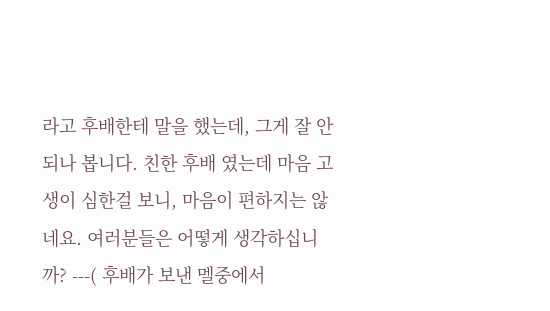라고 후배한테 말을 했는데, 그게 잘 안되나 봅니다. 친한 후배 였는데 마음 고생이 심한걸 보니, 마음이 편하지는 않네요. 여러분들은 어떻게 생각하십니까? ---( 후배가 보낸 멜중에서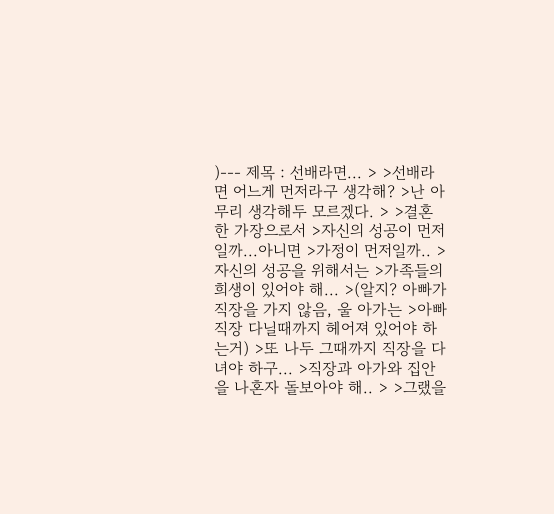)--- 제목 : 선배라면... > >선배라면 어느게 먼저라구 생각해? >난 아무리 생각해두 모르겠다. > >결혼한 가장으로서 >자신의 성공이 먼저일까...아니면 >가정이 먼저일까.. >자신의 성공을 위해서는 >가족들의 희생이 있어야 해... >(알지? 아빠가 직장을 가지 않음, 울 아가는 >아빠직장 다닐때까지 헤어져 있어야 하는거) >또 나두 그때까지 직장을 다녀야 하구... >직장과 아가와 집안을 나혼자 돌보아야 해.. > >그랬을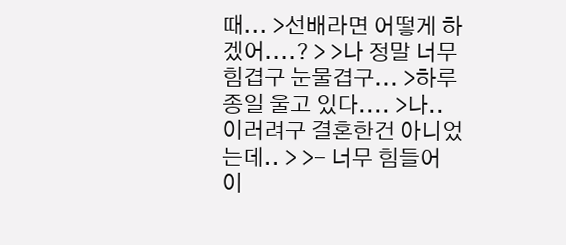때... >선배라면 어떻게 하겠어....? > >나 정말 너무 힘겹구 눈물겹구... >하루종일 울고 있다.... >나..이러려구 결혼한건 아니었는데.. > >- 너무 힘들어 이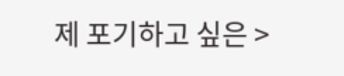제 포기하고 싶은 >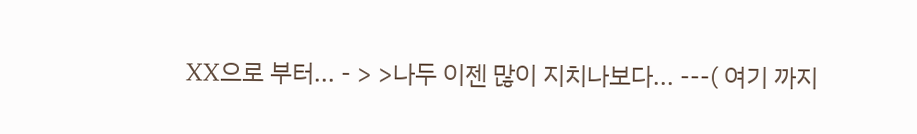XX으로 부터... - > >나두 이젠 많이 지치나보다... ---( 여기 까지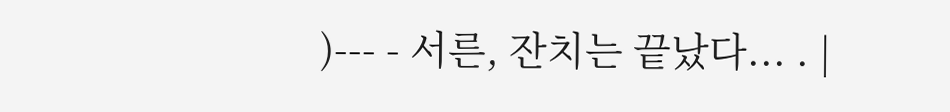)--- - 서른, 잔치는 끝났다... . |